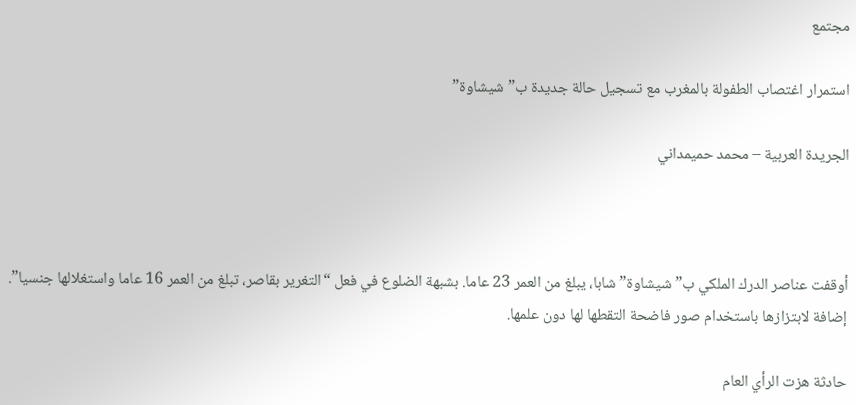مجتمع

استمرار اغتصاب الطفولة بالمغرب مع تسجيل حالة جديدة ب”شيشاوة”

الجريدة العربية – محمد حميمداني



أوقفت عناصر الدرك الملكي ب”شيشاوة” شابا، يبلغ من العمر 23 عاما. بشبهة الضلوع في فعل “التغرير بقاصر، تبلغ من العمر 16 عاما واستغلالها جنسيا”. إضافة لابتزازها باستخدام صور فاضحة التقطها لها دون علمها.

حادثة هزت الرأي العام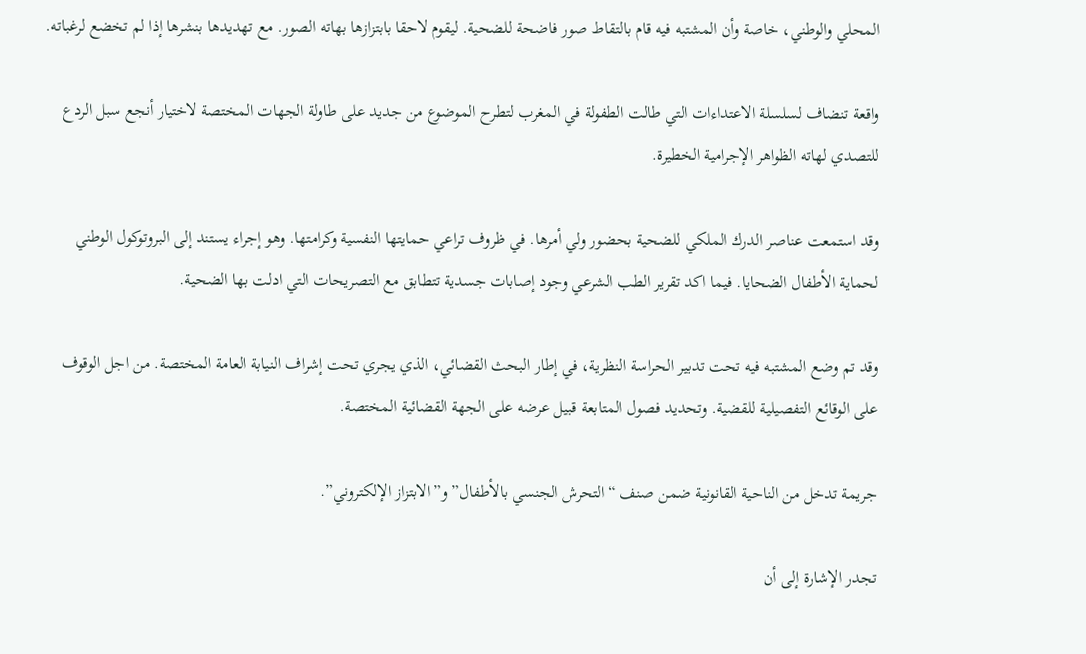المحلي والوطني، خاصة وأن المشتبه فيه قام بالتقاط صور فاضحة للضحية. ليقوم لاحقا بابتزازها بهاته الصور. مع تهديدها بنشرها إذا لم تخضع لرغباته.

واقعة تنضاف لسلسلة الاعتداءات التي طالت الطفولة في المغرب لتطرح الموضوع من جديد على طاولة الجهات المختصة لاختيار أنجع سبل الردع للتصدي لهاته الظواهر الإجرامية الخطيرة.

وقد استمعت عناصر الدرك الملكي للضحية بحضور ولي أمرها. في ظروف تراعي حمايتها النفسية وكرامتها. وهو إجراء يستند إلى البروتوكول الوطني لحماية الأطفال الضحايا. فيما اكد تقرير الطب الشرعي وجود إصابات جسدية تتطابق مع التصريحات التي ادلت بها الضحية.

وقد تم وضع المشتبه فيه تحت تدبير الحراسة النظرية، في إطار البحث القضائي، الذي يجري تحت إشراف النيابة العامة المختصة. من اجل الوقوف على الوقائع التفصيلية للقضية. وتحديد فصول المتابعة قبيل عرضه على الجهة القضائية المختصة.

جريمة تدخل من الناحية القانونية ضمن صنف “التحرش الجنسي بالأطفال” و”الابتزاز الإلكتروني”.

تجدر الإشارة إلى أن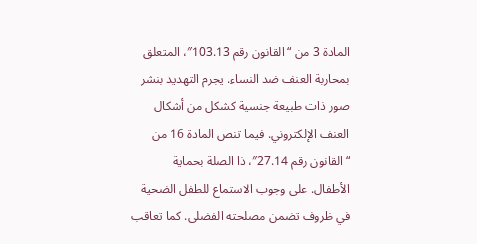المادة 3 من “القانون رقم 103.13″، المتعلق بمحاربة العنف ضد النساء. يجرم التهديد بنشر صور ذات طبيعة جنسية كشكل من أشكال العنف الإلكتروني. فيما تنص المادة 16 من “القانون رقم 27.14″، ذا الصلة بحماية الأطفال. على وجوب الاستماع للطفل الضحية في ظروف تضمن مصلحته الفضلى. كما تعاقب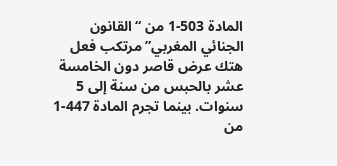المادة 503-1 من “القانون الجنائي المغربي” مرتكب فعل هتك عرض قاصر دون الخامسة عشر بالحبس من سنة إلى 5 سنوات. بينما تجرم المادة 447-1 من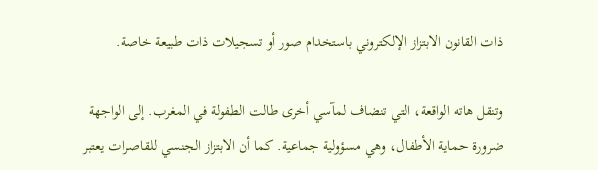ذات القانون الابتزاز الإلكتروني باستخدام صور أو تسجيلات ذات طبيعة خاصة.

وتنقل هاته الواقعة، التي تنضاف لمآسي أخرى طالت الطفولة في المغرب. إلى الواجهة ضرورة حماية الأطفال، وهي مسؤولية جماعية. كما أن الابتزاز الجنسي للقاصرات يعتبر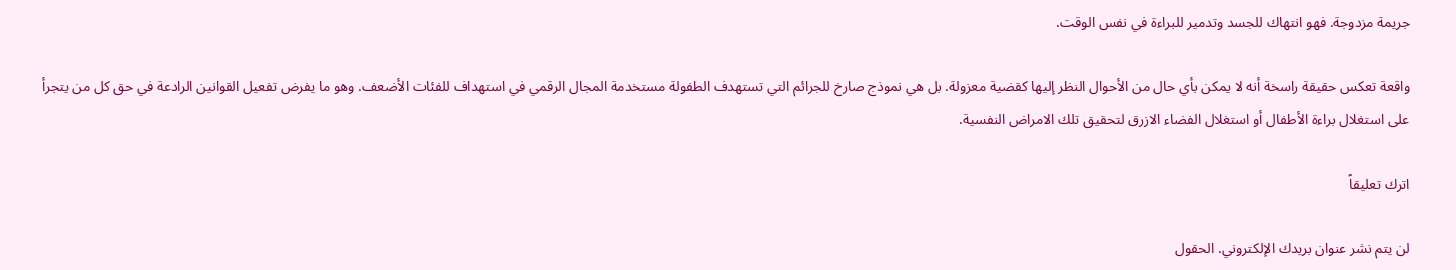جريمة مزدوجة. فهو انتهاك للجسد وتدمير للبراءة في نفس الوقت.

واقعة تعكس حقيقة راسخة أنه لا يمكن بأي حال من الأحوال النظر إليها كقضية معزولة. بل هي نموذج صارخ للجرائم التي تستهدف الطفولة مستخدمة المجال الرقمي في استهداف للفئات الأضعف. وهو ما يفرض تفعيل القوانين الرادعة في حق كل من يتجرأ على استغلال براءة الأطفال أو استغلال الفضاء الازرق لتحقيق تلك الامراض النفسية.

اترك تعليقاً

لن يتم نشر عنوان بريدك الإلكتروني. الحقول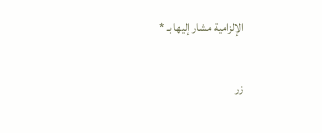الإلزامية مشار إليها بـ *

زر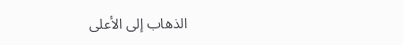الذهاب إلى الأعلى